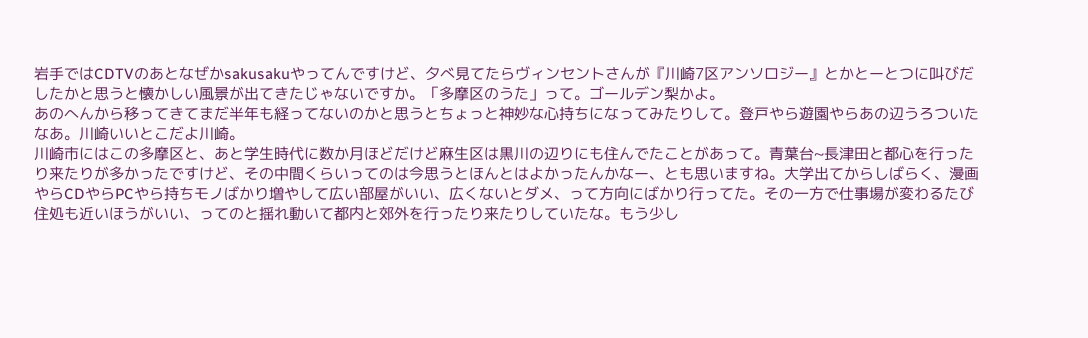岩手ではCDTVのあとなぜかsakusakuやってんですけど、夕べ見てたらヴィンセントさんが『川崎7区アンソロジー』とかとーとつに叫びだしたかと思うと懐かしい風景が出てきたじゃないですか。「多摩区のうた」って。ゴールデン梨かよ。
あのへんから移ってきてまだ半年も経ってないのかと思うとちょっと神妙な心持ちになってみたりして。登戸やら遊園やらあの辺うろついたなあ。川崎いいとこだよ川崎。
川崎市にはこの多摩区と、あと学生時代に数か月ほどだけど麻生区は黒川の辺りにも住んでたことがあって。青葉台~長津田と都心を行ったり来たりが多かったですけど、その中間くらいってのは今思うとほんとはよかったんかなー、とも思いますね。大学出てからしばらく、漫画やらCDやらPCやら持ちモノばかり増やして広い部屋がいい、広くないとダメ、って方向にばかり行ってた。その一方で仕事場が変わるたび住処も近いほうがいい、ってのと揺れ動いて都内と郊外を行ったり来たりしていたな。もう少し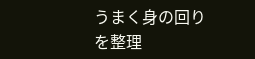うまく身の回りを整理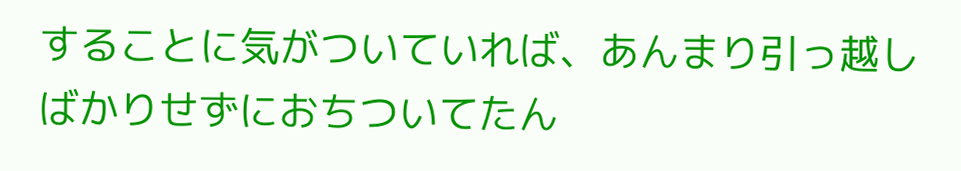することに気がついていれば、あんまり引っ越しばかりせずにおちついてたん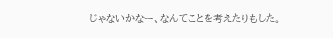じゃないかなー、なんてことを考えたりもした。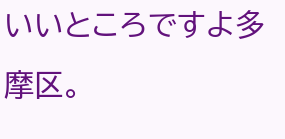いいところですよ多摩区。